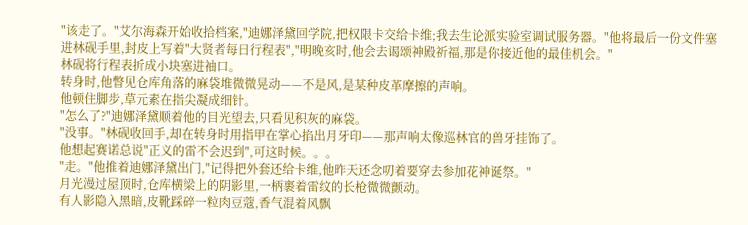"该走了。"艾尔海森开始收拾档案,"迪娜泽黛回学院,把权限卡交给卡维;我去生论派实验室调试服务器。"他将最后一份文件塞进林砚手里,封皮上写着"大贤者每日行程表","明晚亥时,他会去谒颂神殿祈福,那是你接近他的最佳机会。"
林砚将行程表折成小块塞进袖口。
转身时,他瞥见仓库角落的麻袋堆微微晃动——不是风,是某种皮革摩擦的声响。
他顿住脚步,草元素在指尖凝成细针。
"怎么了?"迪娜泽黛顺着他的目光望去,只看见积灰的麻袋。
"没事。"林砚收回手,却在转身时用指甲在掌心掐出月牙印——那声响太像巡林官的兽牙挂饰了。
他想起赛诺总说"正义的雷不会迟到",可这时候。。。
"走。"他推着迪娜泽黛出门,"记得把外套还给卡维,他昨天还念叨着要穿去参加花神诞祭。"
月光漫过屋顶时,仓库横梁上的阴影里,一柄裹着雷纹的长枪微微颤动。
有人影隐入黑暗,皮靴踩碎一粒肉豆蔻,香气混着风飘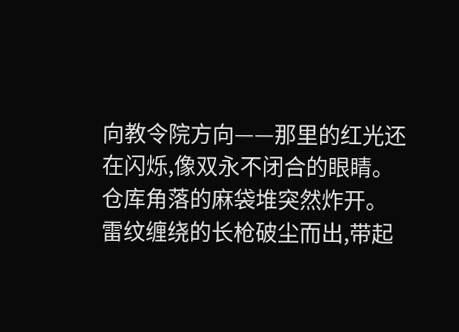向教令院方向——那里的红光还在闪烁,像双永不闭合的眼睛。
仓库角落的麻袋堆突然炸开。
雷纹缠绕的长枪破尘而出,带起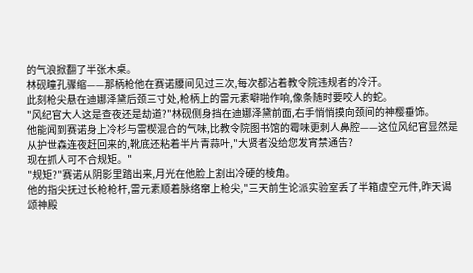的气浪掀翻了半张木桌。
林砚瞳孔骤缩——那柄枪他在赛诺腰间见过三次,每次都沾着教令院违规者的冷汗。
此刻枪尖悬在迪娜泽黛后颈三寸处,枪柄上的雷元素噼啪作响,像条随时要咬人的蛇。
"风纪官大人这是查夜还是劫道?"林砚侧身挡在迪娜泽黛前面,右手悄悄摸向颈间的神樱垂饰。
他能闻到赛诺身上冷杉与雷楔混合的气味,比教令院图书馆的霉味更刺人鼻腔——这位风纪官显然是从护世森连夜赶回来的,靴底还粘着半片青蒜叶,"大贤者没给您发宵禁通告?
现在抓人可不合规矩。"
"规矩?"赛诺从阴影里踏出来,月光在他脸上割出冷硬的棱角。
他的指尖抚过长枪枪杆,雷元素顺着脉络窜上枪尖,"三天前生论派实验室丢了半箱虚空元件,昨天谒颂神殿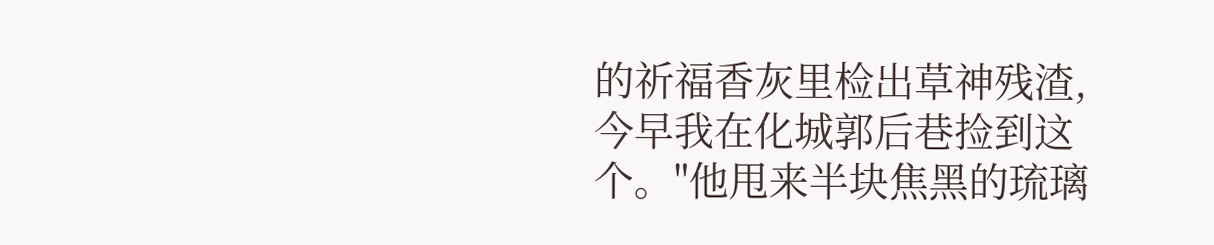的祈福香灰里检出草神残渣,今早我在化城郭后巷捡到这个。"他甩来半块焦黑的琉璃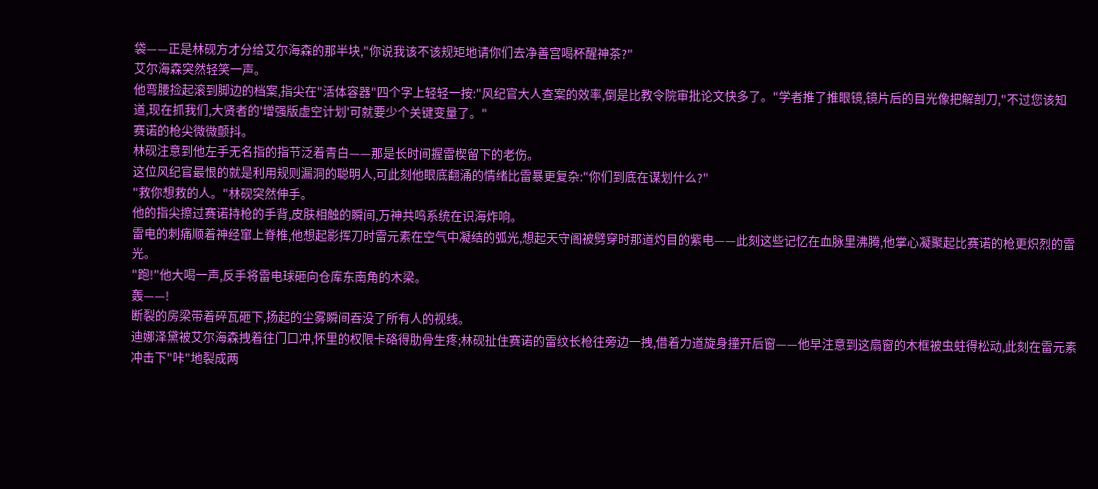袋——正是林砚方才分给艾尔海森的那半块,"你说我该不该规矩地请你们去净善宫喝杯醒神茶?"
艾尔海森突然轻笑一声。
他弯腰捡起滚到脚边的档案,指尖在"活体容器"四个字上轻轻一按:"风纪官大人查案的效率,倒是比教令院审批论文快多了。"学者推了推眼镜,镜片后的目光像把解剖刀,"不过您该知道,现在抓我们,大贤者的'增强版虚空计划'可就要少个关键变量了。"
赛诺的枪尖微微颤抖。
林砚注意到他左手无名指的指节泛着青白——那是长时间握雷楔留下的老伤。
这位风纪官最恨的就是利用规则漏洞的聪明人,可此刻他眼底翻涌的情绪比雷暴更复杂:"你们到底在谋划什么?"
"救你想救的人。"林砚突然伸手。
他的指尖擦过赛诺持枪的手背,皮肤相触的瞬间,万神共鸣系统在识海炸响。
雷电的刺痛顺着神经窜上脊椎,他想起影挥刀时雷元素在空气中凝结的弧光,想起天守阁被劈穿时那道灼目的紫电——此刻这些记忆在血脉里沸腾,他掌心凝聚起比赛诺的枪更炽烈的雷光。
"跑!"他大喝一声,反手将雷电球砸向仓库东南角的木梁。
轰——!
断裂的房梁带着碎瓦砸下,扬起的尘雾瞬间吞没了所有人的视线。
迪娜泽黛被艾尔海森拽着往门口冲,怀里的权限卡硌得肋骨生疼;林砚扯住赛诺的雷纹长枪往旁边一拽,借着力道旋身撞开后窗——他早注意到这扇窗的木框被虫蛀得松动,此刻在雷元素冲击下"咔"地裂成两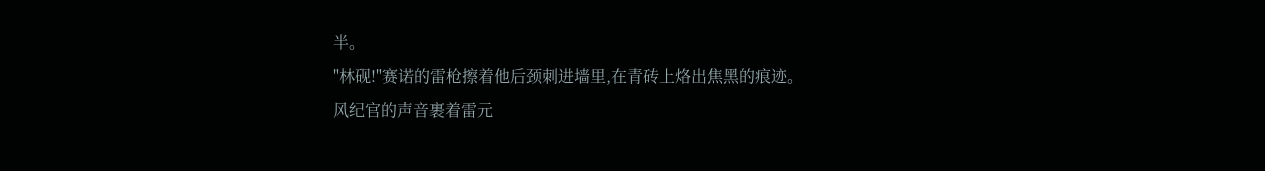半。
"林砚!"赛诺的雷枪擦着他后颈刺进墙里,在青砖上烙出焦黑的痕迹。
风纪官的声音裹着雷元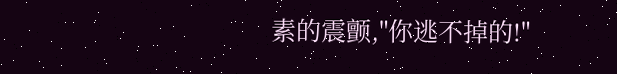素的震颤,"你逃不掉的!"